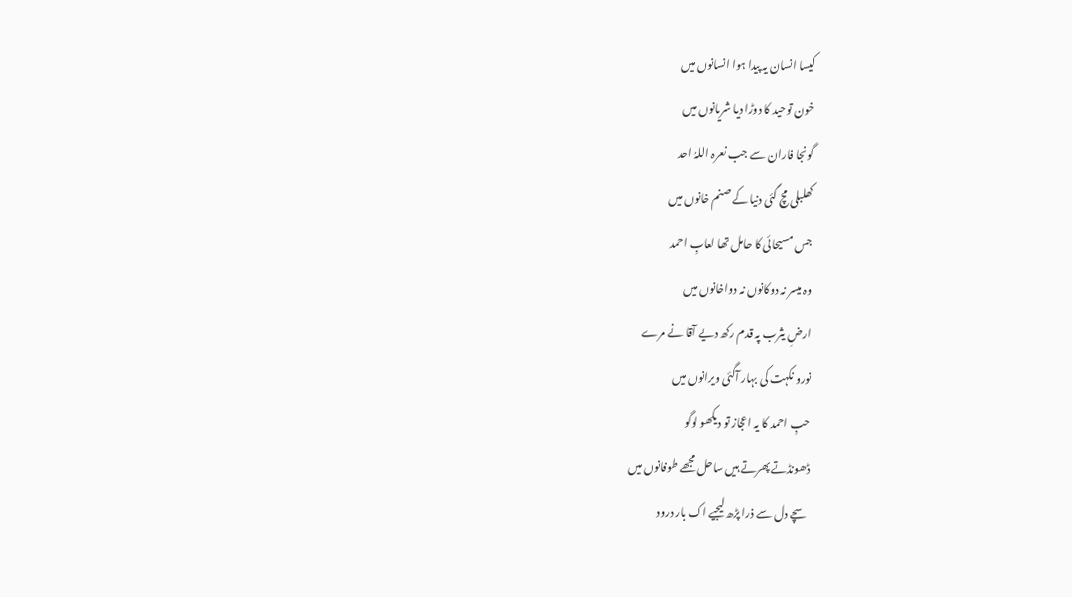کیسا انسان یہ پیدا ہوا انسانوں میں
خون توحید کا دوڑا دیا شریانوں میں
گونجا فاران سے جب نعرہ اللہُ احد
کھلبلی مچ گئی دنیا کے صنم خانوں میں
جس مسیحائی کا حامل تھا لعابِ احمد
وہ میسر نہ دوکانوں نہ دواخانوں میں
ارضِ یثرب پہ قدم رکھ دیے آقا نے مرے
نورو نکہت کی بہار آگئی ویرانوں میں
حبِ احمد کا یہ اعجاز تو دیکھو لوگو
ڈھونڈتے پھرتے ہیں ساحل مجھے طوفانوں میں
سچے دل سے ذرا پڑھ لیجیے اک بار درود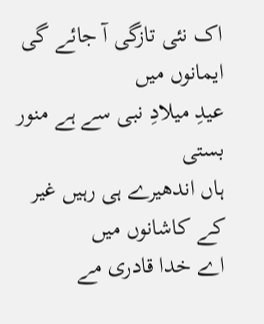اک نئی تازگی آ جائے گی ایمانوں میں
عیدِ میلادِ نبی سے ہے منور بستی
ہاں اندھیرے ہی رہیں غیر کے کاشانوں میں
اے خدا قادری مے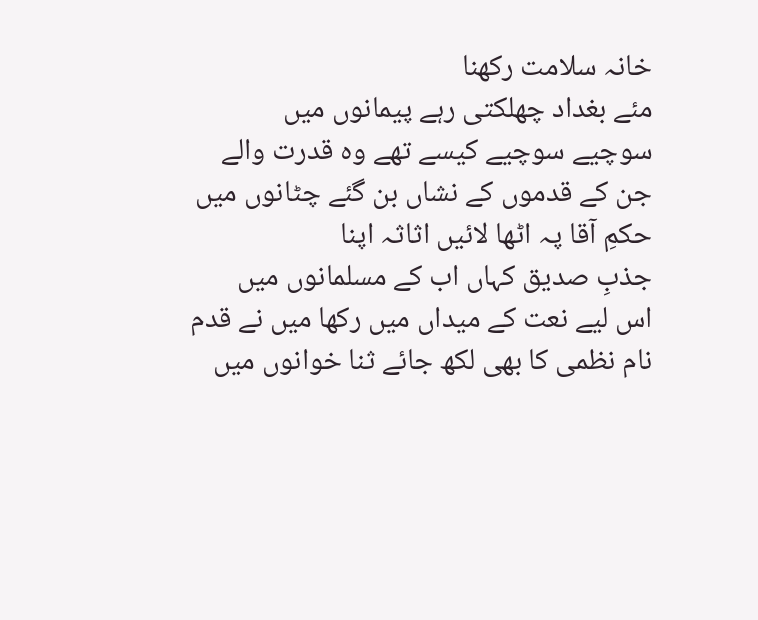خانہ سلامت رکھنا
مئے بغداد چھلکتی رہے پیمانوں میں
سوچیے سوچیے کیسے تھے وہ قدرت والے
جن کے قدموں کے نشاں بن گئے چٹانوں میں
حکمِ آقا پہ اٹھا لائیں اثاثہ اپنا
جذبِ صدیق کہاں اب کے مسلمانوں میں
اس لیے نعت کے میداں میں رکھا میں نے قدم
نام نظمی کا بھی لکھ جائے ثنا خوانوں میں